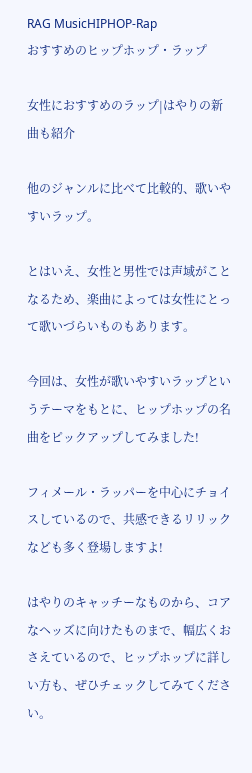RAG MusicHIPHOP-Rap
おすすめのヒップホップ・ラップ

女性におすすめのラップ|はやりの新曲も紹介

他のジャンルに比べて比較的、歌いやすいラップ。

とはいえ、女性と男性では声域がことなるため、楽曲によっては女性にとって歌いづらいものもあります。

今回は、女性が歌いやすいラップというテーマをもとに、ヒップホップの名曲をピックアップしてみました!

フィメール・ラッパーを中心にチョイスしているので、共感できるリリックなども多く登場しますよ!

はやりのキャッチーなものから、コアなヘッズに向けたものまで、幅広くおさえているので、ヒップホップに詳しい方も、ぜひチェックしてみてください。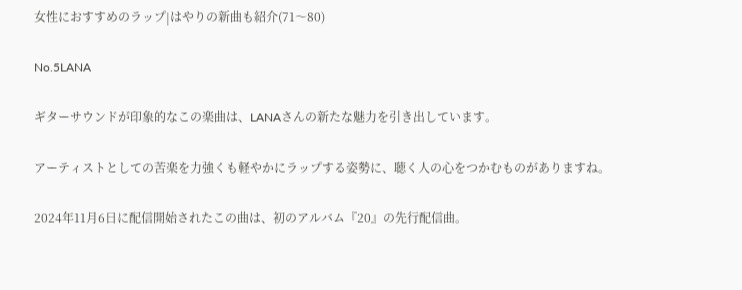女性におすすめのラップ|はやりの新曲も紹介(71〜80)

No.5LANA

ギターサウンドが印象的なこの楽曲は、LANAさんの新たな魅力を引き出しています。

アーティストとしての苦楽を力強くも軽やかにラップする姿勢に、聴く人の心をつかむものがありますね。

2024年11月6日に配信開始されたこの曲は、初のアルバム『20』の先行配信曲。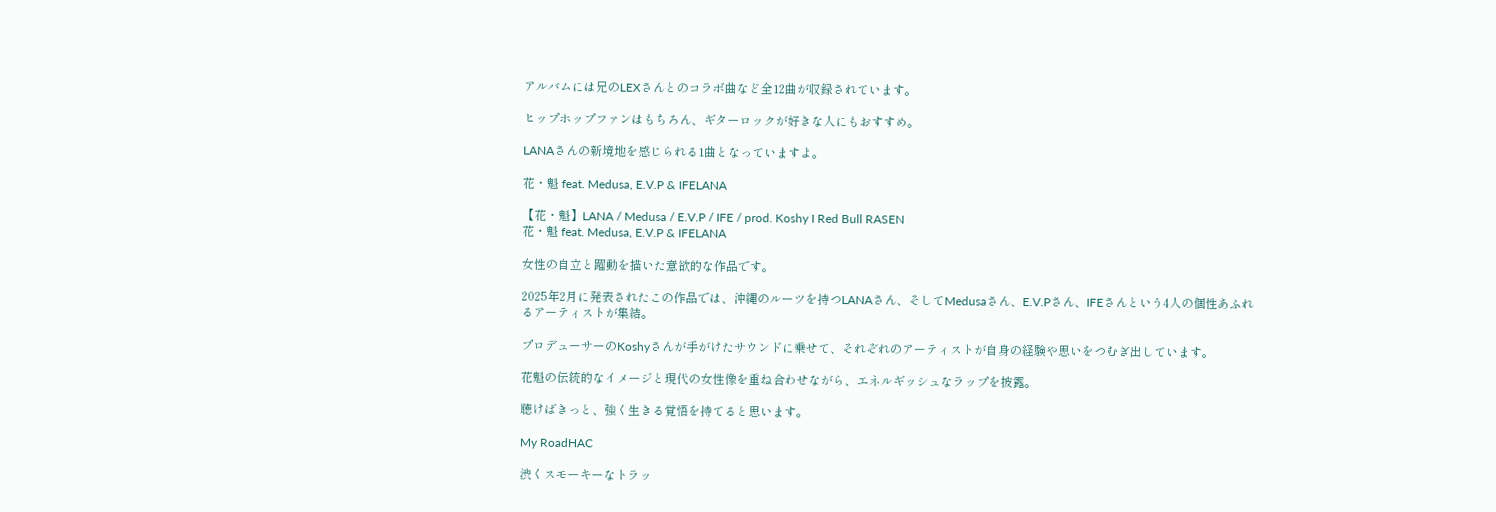アルバムには兄のLEXさんとのコラボ曲など全12曲が収録されています。

ヒップホップファンはもちろん、ギターロックが好きな人にもおすすめ。

LANAさんの新境地を感じられる1曲となっていますよ。

花・魁 feat. Medusa, E.V.P & IFELANA

【花・魁】LANA / Medusa / E.V.P / IFE / prod. Koshy I Red Bull RASEN
花・魁 feat. Medusa, E.V.P & IFELANA

女性の自立と躍動を描いた意欲的な作品です。

2025年2月に発表されたこの作品では、沖縄のルーツを持つLANAさん、そしてMedusaさん、E.V.Pさん、IFEさんという4人の個性あふれるアーティストが集結。

プロデューサーのKoshyさんが手がけたサウンドに乗せて、それぞれのアーティストが自身の経験や思いをつむぎ出しています。

花魁の伝統的なイメージと現代の女性像を重ね合わせながら、エネルギッシュなラップを披露。

聴けばきっと、強く生きる覚悟を持てると思います。

My RoadHAC

渋くスモーキーなトラッ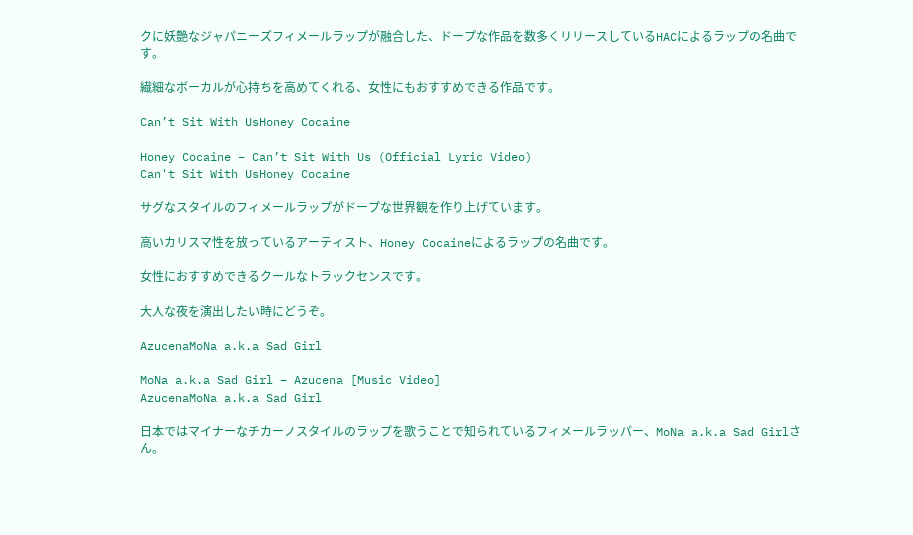クに妖艶なジャパニーズフィメールラップが融合した、ドープな作品を数多くリリースしているHACによるラップの名曲です。

繊細なボーカルが心持ちを高めてくれる、女性にもおすすめできる作品です。

Can’t Sit With UsHoney Cocaine

Honey Cocaine – Can’t Sit With Us (Official Lyric Video)
Can't Sit With UsHoney Cocaine

サグなスタイルのフィメールラップがドープな世界観を作り上げています。

高いカリスマ性を放っているアーティスト、Honey Cocaineによるラップの名曲です。

女性におすすめできるクールなトラックセンスです。

大人な夜を演出したい時にどうぞ。

AzucenaMoNa a.k.a Sad Girl

MoNa a.k.a Sad Girl – Azucena [Music Video]
AzucenaMoNa a.k.a Sad Girl

日本ではマイナーなチカーノスタイルのラップを歌うことで知られているフィメールラッパー、MoNa a.k.a Sad Girlさん。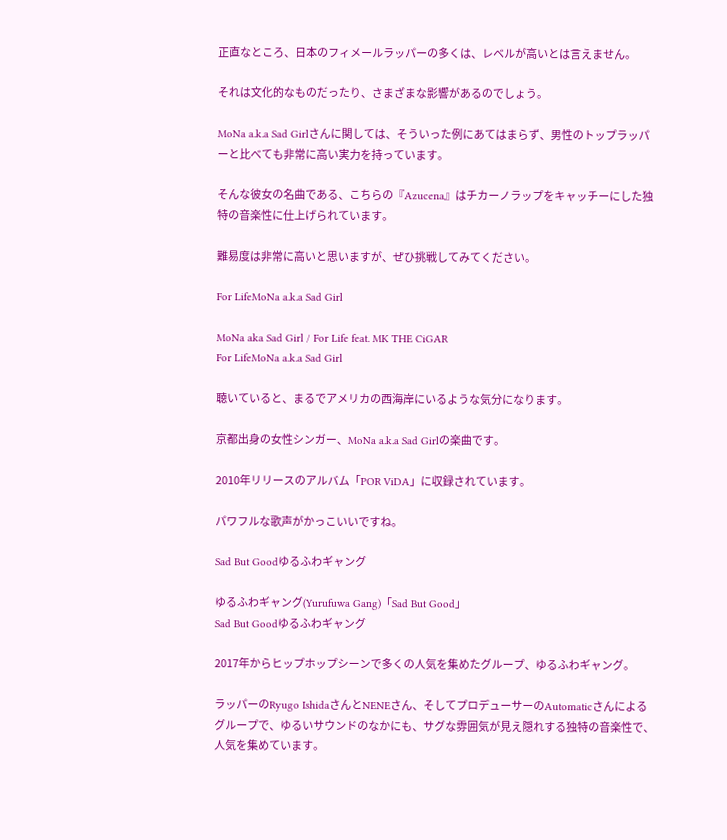正直なところ、日本のフィメールラッパーの多くは、レベルが高いとは言えません。

それは文化的なものだったり、さまざまな影響があるのでしょう。

MoNa a.k.a Sad Girlさんに関しては、そういった例にあてはまらず、男性のトップラッパーと比べても非常に高い実力を持っています。

そんな彼女の名曲である、こちらの『Azucena』はチカーノラップをキャッチーにした独特の音楽性に仕上げられています。

難易度は非常に高いと思いますが、ぜひ挑戦してみてください。

For LifeMoNa a.k.a Sad Girl

MoNa aka Sad Girl / For Life feat. MK THE CiGAR
For LifeMoNa a.k.a Sad Girl

聴いていると、まるでアメリカの西海岸にいるような気分になります。

京都出身の女性シンガー、MoNa a.k.a Sad Girlの楽曲です。

2010年リリースのアルバム「POR ViDA」に収録されています。

パワフルな歌声がかっこいいですね。

Sad But Goodゆるふわギャング

ゆるふわギャング(Yurufuwa Gang)「Sad But Good」
Sad But Goodゆるふわギャング

2017年からヒップホップシーンで多くの人気を集めたグループ、ゆるふわギャング。

ラッパーのRyugo IshidaさんとNENEさん、そしてプロデューサーのAutomaticさんによるグループで、ゆるいサウンドのなかにも、サグな雰囲気が見え隠れする独特の音楽性で、人気を集めています。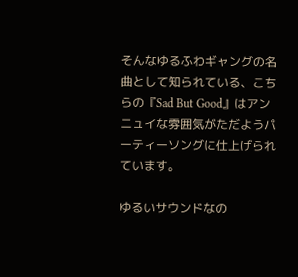そんなゆるふわギャングの名曲として知られている、こちらの『Sad But Good』はアンニュイな雰囲気がただようパーティーソングに仕上げられています。

ゆるいサウンドなの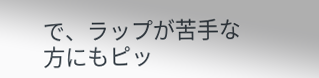で、ラップが苦手な方にもピッ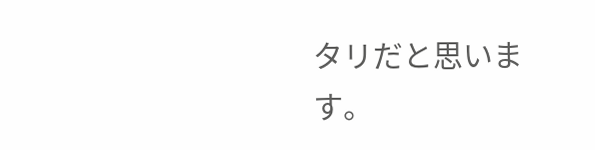タリだと思います。